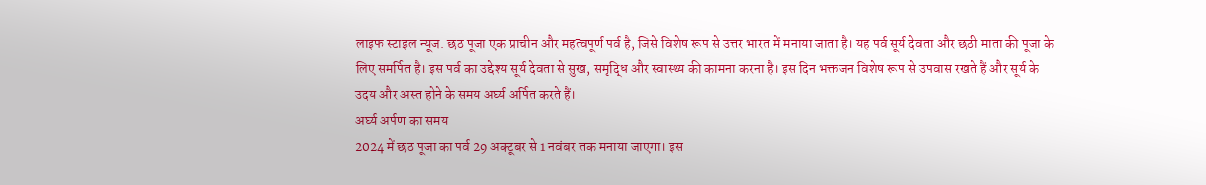लाइफ स्टाइल न्यूज. छठ पूजा एक प्राचीन और महत्वपूर्ण पर्व है, जिसे विशेष रूप से उत्तर भारत में मनाया जाता है। यह पर्व सूर्य देवता और छठी माता की पूजा के लिए समर्पित है। इस पर्व का उद्देश्य सूर्य देवता से सुख, समृद्धि और स्वास्थ्य की कामना करना है। इस दिन भक्तजन विशेष रूप से उपवास रखते हैं और सूर्य के उदय और अस्त होने के समय अर्घ्य अर्पित करते हैं।
अर्घ्य अर्पण का समय
2024 में छठ पूजा का पर्व 29 अक्टूबर से 1 नवंबर तक मनाया जाएगा। इस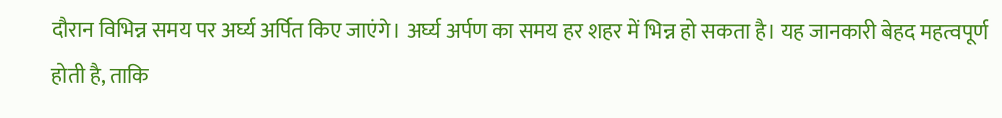दौरान विभिन्न समय पर अर्घ्य अर्पित किए जाएंगे। अर्घ्य अर्पण का समय हर शहर में भिन्न हो सकता है। यह जानकारी बेहद महत्वपूर्ण होती है, ताकि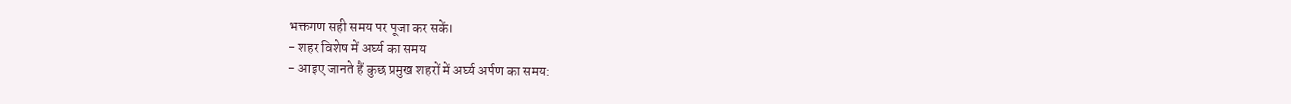भक्तगण सही समय पर पूजा कर सकें।
- शहर विशेष में अर्घ्य का समय
- आइए जानते हैं कुछ प्रमुख शहरों में अर्घ्य अर्पण का समय: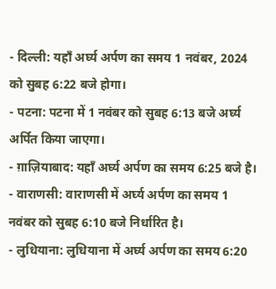- दिल्ली: यहाँ अर्घ्य अर्पण का समय 1 नवंबर, 2024 को सुबह 6:22 बजे होगा।
- पटना: पटना में 1 नवंबर को सुबह 6:13 बजे अर्घ्य अर्पित किया जाएगा।
- ग़ाज़ियाबाद: यहाँ अर्घ्य अर्पण का समय 6:25 बजे है।
- वाराणसी: वाराणसी में अर्घ्य अर्पण का समय 1 नवंबर को सुबह 6:10 बजे निर्धारित है।
- लुधियाना: लुधियाना में अर्घ्य अर्पण का समय 6:20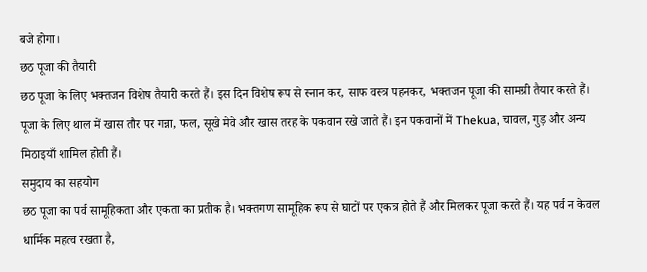बजे होगा।
छठ पूजा की तैयारी
छठ पूजा के लिए भक्तजन विशेष तैयारी करते हैं। इस दिन विशेष रूप से स्नान कर, साफ वस्त्र पहनकर, भक्तजन पूजा की सामग्री तैयार करते हैं। पूजा के लिए थाल में खास तौर पर गन्ना, फल, सूखे मेवे और खास तरह के पकवान रखे जाते हैं। इन पकवानों में Thekua, चावल, गुड़ और अन्य मिठाइयाँ शामिल होती हैं।
समुदाय का सहयोग
छठ पूजा का पर्व सामूहिकता और एकता का प्रतीक है। भक्तगण सामूहिक रूप से घाटों पर एकत्र होते हैं और मिलकर पूजा करते हैं। यह पर्व न केवल धार्मिक महत्व रखता है,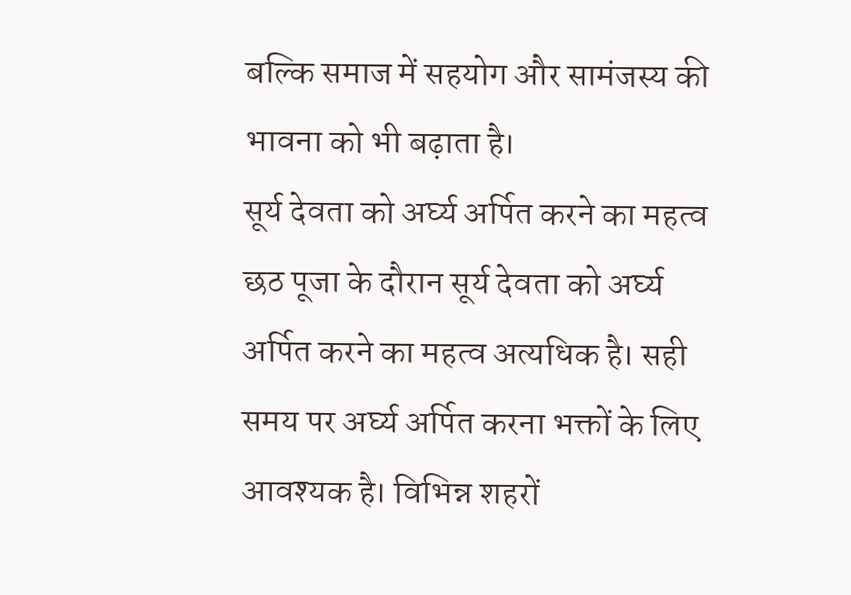बल्कि समाज में सहयोग और सामंजस्य की भावना को भी बढ़ाता है।
सूर्य देवता को अर्घ्य अर्पित करने का महत्व
छठ पूजा के दौरान सूर्य देवता को अर्घ्य अर्पित करने का महत्व अत्यधिक है। सही समय पर अर्घ्य अर्पित करना भक्तों के लिए आवश्यक है। विभिन्न शहरों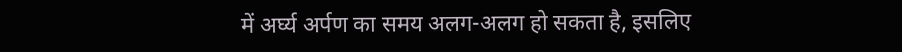में अर्घ्य अर्पण का समय अलग-अलग हो सकता है, इसलिए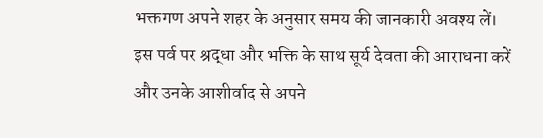भक्तगण अपने शहर के अनुसार समय की जानकारी अवश्य लें। इस पर्व पर श्रद्धा और भक्ति के साथ सूर्य देवता की आराधना करें और उनके आशीर्वाद से अपने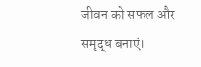जीवन को सफल और समृद्ध बनाएं।